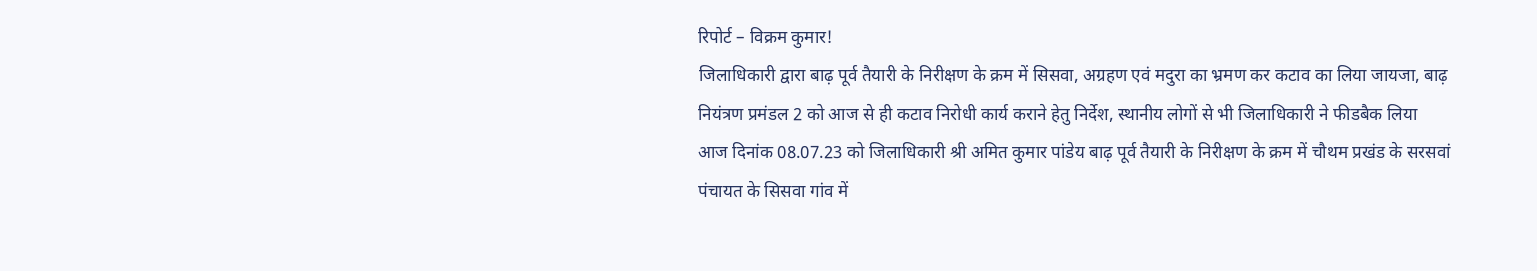रिपोर्ट – विक्रम कुमार!
जिलाधिकारी द्वारा बाढ़ पूर्व तैयारी के निरीक्षण के क्रम में सिसवा, अग्रहण एवं मदुरा का भ्रमण कर कटाव का लिया जायजा, बाढ़ नियंत्रण प्रमंडल 2 को आज से ही कटाव निरोधी कार्य कराने हेतु निर्देश, स्थानीय लोगों से भी जिलाधिकारी ने फीडबैक लिया
आज दिनांक 08.07.23 को जिलाधिकारी श्री अमित कुमार पांडेय बाढ़ पूर्व तैयारी के निरीक्षण के क्रम में चौथम प्रखंड के सरसवां पंचायत के सिसवा गांव में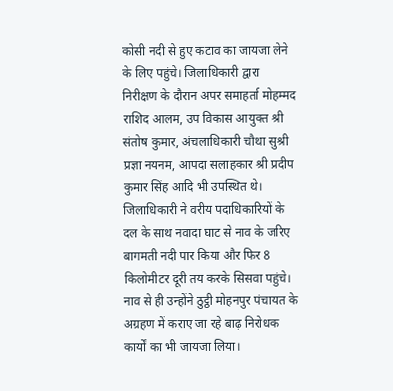कोसी नदी से हुए कटाव का जायजा लेने के लिए पहुंचे। जिलाधिकारी द्वारा निरीक्षण के दौरान अपर समाहर्ता मोहम्मद राशिद आलम, उप विकास आयुक्त श्री संतोष कुमार, अंचलाधिकारी चौथा सुश्री प्रज्ञा नयनम, आपदा सलाहकार श्री प्रदीप कुमार सिंह आदि भी उपस्थित थे।
जिलाधिकारी ने वरीय पदाधिकारियों के दल के साथ नवादा घाट से नाव के जरिए बागमती नदी पार किया और फिर 8 किलोमीटर दूरी तय करके सिसवा पहुंचे। नाव से ही उन्होंने ठुट्ठी मोहनपुर पंचायत के अग्रहण में कराए जा रहे बाढ़ निरोधक कार्यों का भी जायजा लिया।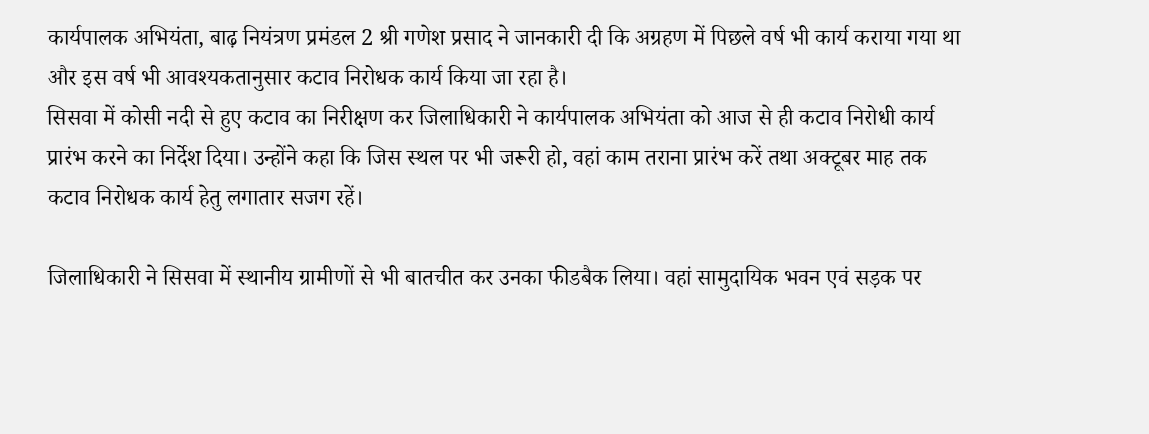कार्यपालक अभियंता, बाढ़ नियंत्रण प्रमंडल 2 श्री गणेश प्रसाद ने जानकारी दी कि अग्रहण में पिछले वर्ष भी कार्य कराया गया था और इस वर्ष भी आवश्यकतानुसार कटाव निरोधक कार्य किया जा रहा है।
सिसवा में कोसी नदी से हुए कटाव का निरीक्षण कर जिलाधिकारी ने कार्यपालक अभियंता को आज से ही कटाव निरोधी कार्य प्रारंभ करने का निर्देश दिया। उन्होंने कहा कि जिस स्थल पर भी जरूरी हो, वहां काम तराना प्रारंभ करें तथा अक्टूबर माह तक कटाव निरोधक कार्य हेतु लगातार सजग रहें।

जिलाधिकारी ने सिसवा में स्थानीय ग्रामीणों से भी बातचीत कर उनका फीडबैक लिया। वहां सामुदायिक भवन एवं सड़क पर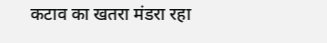कटाव का खतरा मंडरा रहा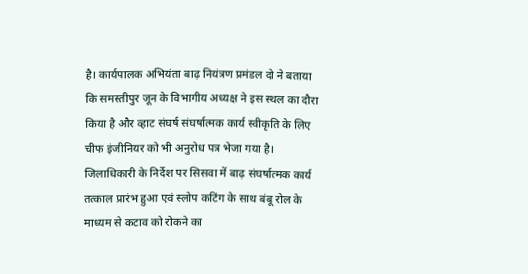है। कार्यपालक अभियंता बाढ़ नियंत्रण प्रमंडल दो ने बताया कि समस्तीपुर जून के विभागीय अध्यक्ष ने इस स्थल का दौरा किया है और व्हाट संघर्ष संघर्षात्मक कार्य स्वीकृति के लिए चीफ इंजीनियर को भी अनुरोध पत्र भेजा गया है। जिलाधिकारी के निर्देश पर सिसवा में बाढ़ संघर्षात्मक कार्य तत्काल प्रारंभ हुआ एवं स्लोप कटिंग के साथ बंबू रोल के माध्यम से कटाव को रोकने का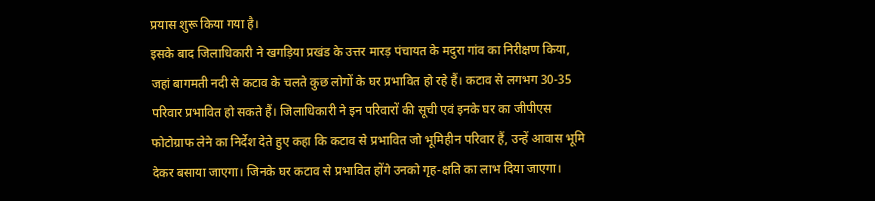प्रयास शुरू किया गया है।
इसके बाद जिलाधिकारी ने खगड़िया प्रखंड के उत्तर मारड़ पंचायत के मदुरा गांव का निरीक्षण किया, जहां बागमती नदी से कटाव के चलते कुछ लोगों के घर प्रभावित हो रहे हैं। कटाव से लगभग 30-35 परिवार प्रभावित हो सकते हैं। जिलाधिकारी ने इन परिवारों की सूची एवं इनके घर का जीपीएस फोटोग्राफ लेने का निर्देश देते हुए कहा कि कटाव से प्रभावित जो भूमिहीन परिवार हैं, उन्हें आवास भूमि देकर बसाया जाएगा। जिनके घर कटाव से प्रभावित होंगे उनको गृह-क्षति का लाभ दिया जाएगा।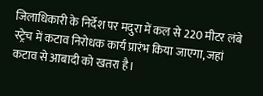जिलाधिकारी के निर्देश पर मदुरा में कल से 220 मीटर लंबे स्ट्रेच में कटाव निरोधक कार्य प्रारंभ किया जाएगा, जहां कटाव से आबादी को खतरा है।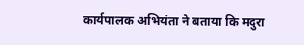कार्यपालक अभियंता ने बताया कि मदुरा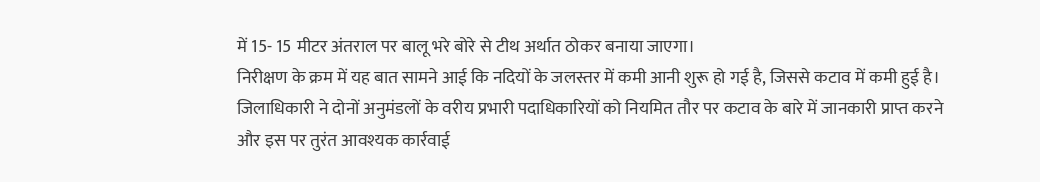में 15- 15 मीटर अंतराल पर बालू भरे बोरे से टीथ अर्थात ठोकर बनाया जाएगा।
निरीक्षण के क्रम में यह बात सामने आई कि नदियों के जलस्तर में कमी आनी शुरू हो गई है, जिससे कटाव में कमी हुई है। जिलाधिकारी ने दोनों अनुमंडलों के वरीय प्रभारी पदाधिकारियों को नियमित तौर पर कटाव के बारे में जानकारी प्राप्त करने और इस पर तुरंत आवश्यक कार्रवाई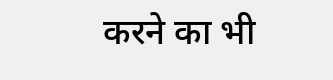करने का भी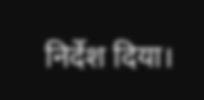निर्देश दिया।